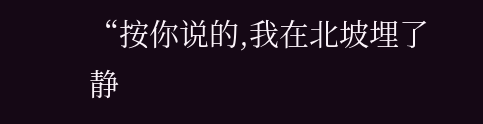“按你说的,我在北坡埋了静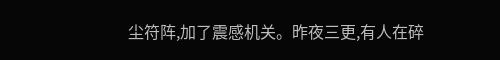尘符阵,加了震感机关。昨夜三更,有人在碎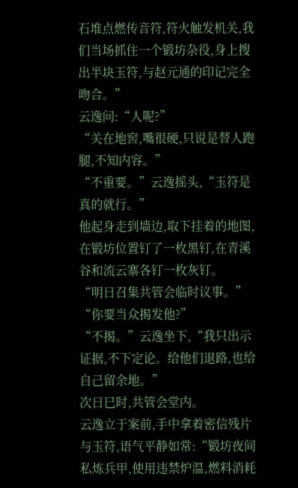石堆点燃传音符,符火触发机关,我们当场抓住一个锻坊杂役,身上搜出半块玉符,与赵元通的印记完全吻合。”
云逸问:“人呢?”
“关在地窖,嘴很硬,只说是替人跑腿,不知内容。”
“不重要。”云逸摇头,“玉符是真的就行。”
他起身走到墙边,取下挂着的地图,在锻坊位置钉了一枚黑钉,在青溪谷和流云寨各钉一枚灰钉。
“明日召集共管会临时议事。”
“你要当众揭发他?”
“不揭。”云逸坐下,“我只出示证据,不下定论。给他们退路,也给自己留余地。”
次日巳时,共管会堂内。
云逸立于案前,手中拿着密信残片与玉符,语气平静如常:“锻坊夜间私炼兵甲,使用违禁炉温,燃料消耗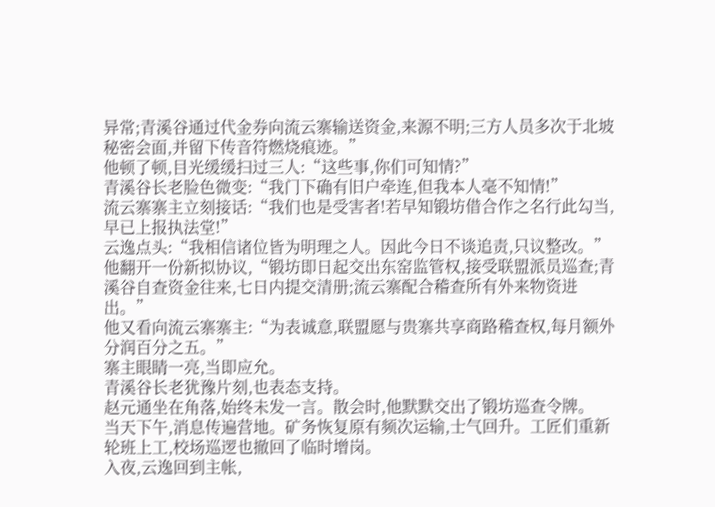异常;青溪谷通过代金券向流云寨输送资金,来源不明;三方人员多次于北坡秘密会面,并留下传音符燃烧痕迹。”
他顿了顿,目光缓缓扫过三人:“这些事,你们可知情?”
青溪谷长老脸色微变:“我门下确有旧户牵连,但我本人毫不知情!”
流云寨寨主立刻接话:“我们也是受害者!若早知锻坊借合作之名行此勾当,早已上报执法堂!”
云逸点头:“我相信诸位皆为明理之人。因此今日不谈追责,只议整改。”他翻开一份新拟协议,“锻坊即日起交出东窑监管权,接受联盟派员巡查;青溪谷自查资金往来,七日内提交清册;流云寨配合稽查所有外来物资进出。”
他又看向流云寨寨主:“为表诚意,联盟愿与贵寨共享商路稽查权,每月额外分润百分之五。”
寨主眼睛一亮,当即应允。
青溪谷长老犹豫片刻,也表态支持。
赵元通坐在角落,始终未发一言。散会时,他默默交出了锻坊巡查令牌。
当天下午,消息传遍营地。矿务恢复原有频次运输,士气回升。工匠们重新轮班上工,校场巡逻也撤回了临时增岗。
入夜,云逸回到主帐,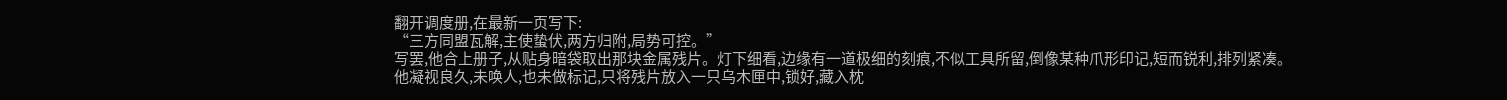翻开调度册,在最新一页写下:
“三方同盟瓦解,主使蛰伏,两方归附,局势可控。”
写罢,他合上册子,从贴身暗袋取出那块金属残片。灯下细看,边缘有一道极细的刻痕,不似工具所留,倒像某种爪形印记,短而锐利,排列紧凑。
他凝视良久,未唤人,也未做标记,只将残片放入一只乌木匣中,锁好,藏入枕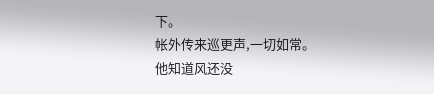下。
帐外传来巡更声,一切如常。
他知道风还没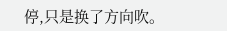停,只是换了方向吹。